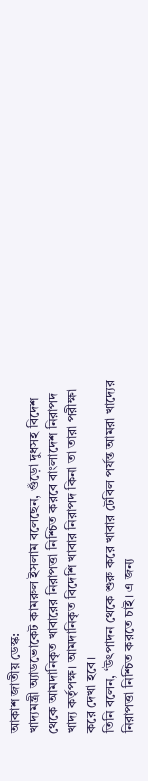আকাশ জাতীয় ডেস্ক:
খাদ্যমন্ত্রী অ্যাডভোকেট কামরুল ইসলাম বলেছেন, গুঁড়ো দুধসহ বিদেশ থেকে আমদানিকৃত খাবারের নিরাপত্তা নিশ্চিত করবে বাংলাদেশ নিরাপদ খাদ্য কর্তৃপক্ষ। আমদানিকৃত বিদেশি খাবার নিরাপদ কিনা তা তারা পরীক্ষা করে দেখা হবে।
তিনি বলেন, ‘উৎপাদন থেকে শুরু করে খাবার টেবিল পর্যন্ত আমরা খাদ্যের নিরাপত্তা নিশ্চিত করতে চাই। এ জন্য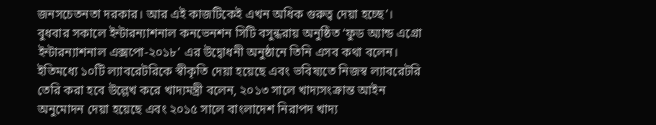জনসচেতনতা দরকার। আর এই কাজটিকেই এখন অধিক গুরুত্ব দেয়া হচ্ছে’।
বুধবার সকালে ইন্টারন্যাশনাল কনভেনশন সিটি বসুন্ধরায় অনুষ্ঠিত ‘ফুড অ্যান্ড এগ্রো ইন্টারন্যাশনাল এক্সপো-২০১৮’ এর উদ্বোধনী অনুষ্ঠানে তিনি এসব কথা বলেন।
ইতিমধ্যে ১০টি ল্যাবরেটরিকে স্বীকৃতি দেয়া হয়েছে এবং ভবিষ্যতে নিজস্ব ল্যাবরেটরি তেরি করা হবে উল্লেখ করে খাদ্যমন্ত্রী বলেন, ২০১৩ সালে খাদ্যসংক্রান্ত আইন অনুমোদন দেয়া হয়েছে এবং ২০১৫ সালে বাংলাদেশ নিরাপদ খাদ্য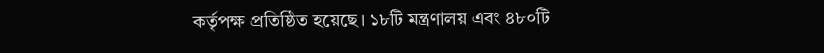কর্তৃপক্ষ প্রতিষ্ঠিত হয়েছে। ১৮টি মন্ত্রণালয় এবং ৪৮০টি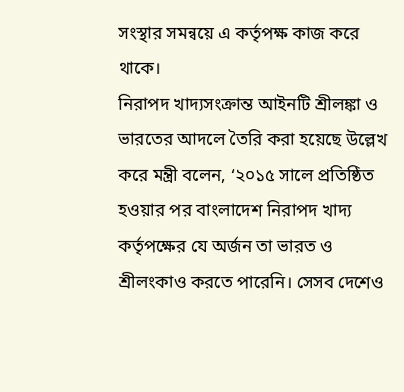সংস্থার সমন্বয়ে এ কর্তৃপক্ষ কাজ করে থাকে।
নিরাপদ খাদ্যসংক্রান্ত আইনটি শ্রীলঙ্কা ও ভারতের আদলে তৈরি করা হয়েছে উল্লেখ করে মন্ত্রী বলেন, ‘২০১৫ সালে প্রতিষ্ঠিত হওয়ার পর বাংলাদেশ নিরাপদ খাদ্য কর্তৃপক্ষের যে অর্জন তা ভারত ও শ্রীলংকাও করতে পারেনি। সেসব দেশেও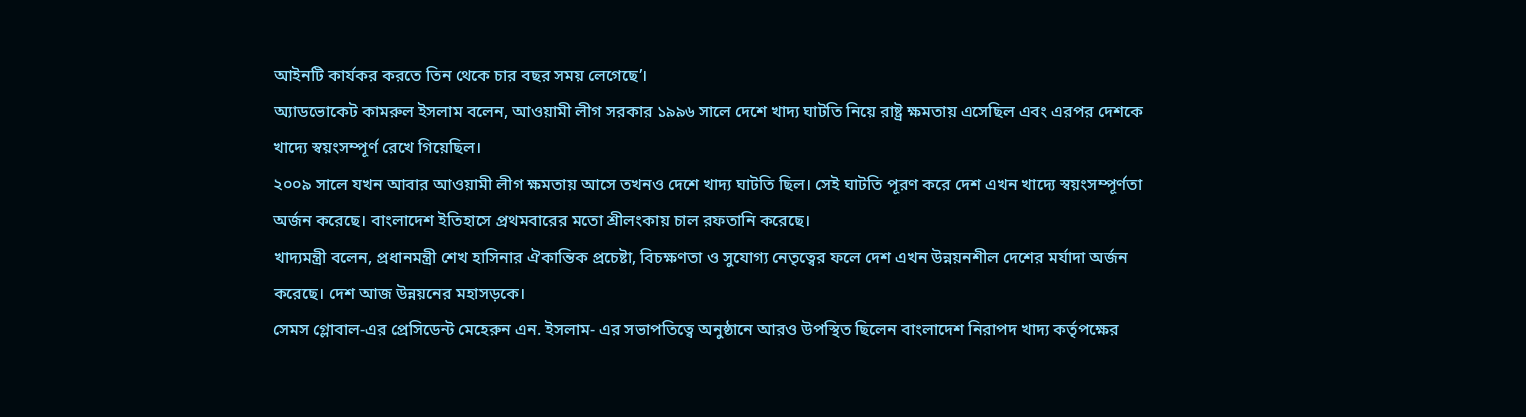আইনটি কার্যকর করতে তিন থেকে চার বছর সময় লেগেছে’।
অ্যাডভোকেট কামরুল ইসলাম বলেন, আওয়ামী লীগ সরকার ১৯৯৬ সালে দেশে খাদ্য ঘাটতি নিয়ে রাষ্ট্র ক্ষমতায় এসেছিল এবং এরপর দেশকে খাদ্যে স্বয়ংসম্পূর্ণ রেখে গিয়েছিল।
২০০৯ সালে যখন আবার আওয়ামী লীগ ক্ষমতায় আসে তখনও দেশে খাদ্য ঘাটতি ছিল। সেই ঘাটতি পূরণ করে দেশ এখন খাদ্যে স্বয়ংসম্পূর্ণতা অর্জন করেছে। বাংলাদেশ ইতিহাসে প্রথমবারের মতো শ্রীলংকায় চাল রফতানি করেছে।
খাদ্যমন্ত্রী বলেন, প্রধানমন্ত্রী শেখ হাসিনার ঐকান্তিক প্রচেষ্টা, বিচক্ষণতা ও সুযোগ্য নেতৃত্বের ফলে দেশ এখন উন্নয়নশীল দেশের মর্যাদা অর্জন করেছে। দেশ আজ উন্নয়নের মহাসড়কে।
সেমস গ্লোবাল-এর প্রেসিডেন্ট মেহেরুন এন. ইসলাম- এর সভাপতিত্বে অনুষ্ঠানে আরও উপস্থিত ছিলেন বাংলাদেশ নিরাপদ খাদ্য কর্তৃপক্ষের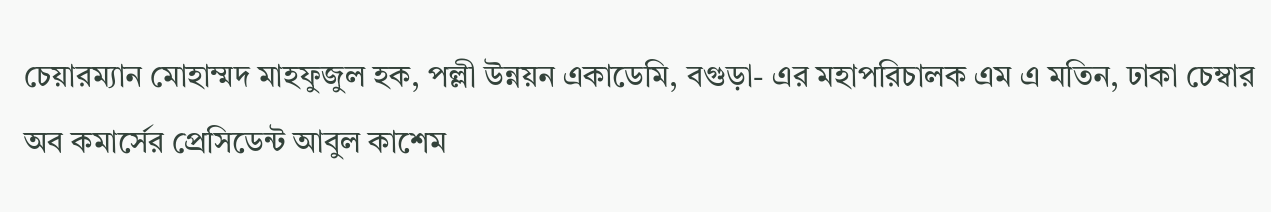চেয়ারম্যান মোহাম্মদ মাহফুজুল হক, পল্লী উন্নয়ন একাডেমি, বগুড়া- এর মহাপরিচালক এম এ মতিন, ঢাকা চেম্বার অব কমার্সের প্রেসিডেন্ট আবুল কাশেম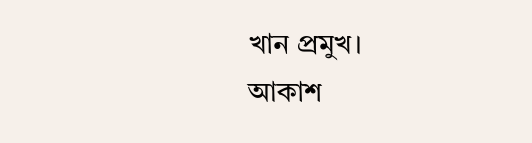খান প্রমুখ।
আকাশ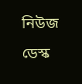নিউজ ডেস্ক